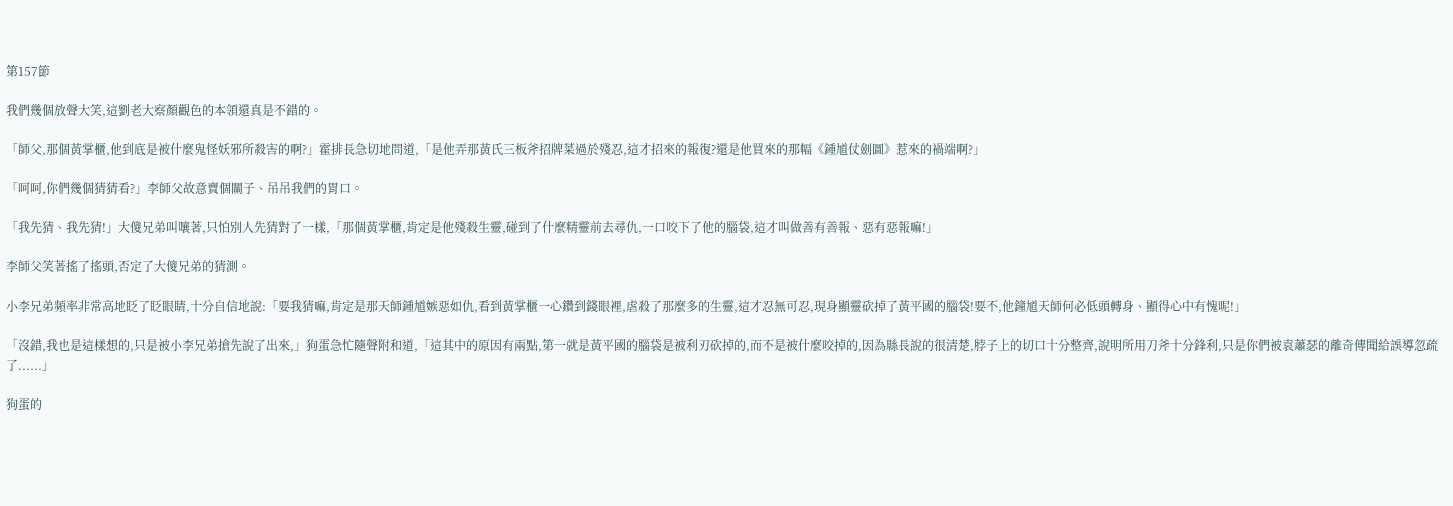第157節

我們幾個放聲大笑,這劉老大察顏觀色的本領還真是不錯的。

「師父,那個黃掌櫃,他到底是被什麼鬼怪妖邪所殺害的啊?」霍排長急切地問道,「是他弄那黃氏三板斧招牌菜過於殘忍,這才招來的報復?還是他買來的那幅《鍾馗仗劍圖》惹來的禍端啊?」

「呵呵,你們幾個猜猜看?」李師父故意賣個關子、吊吊我們的胃口。

「我先猜、我先猜!」大傻兄弟叫嚷著,只怕別人先猜對了一樣,「那個黃掌櫃,肯定是他殘殺生靈,碰到了什麼精靈前去尋仇,一口咬下了他的腦袋,這才叫做善有善報、惡有惡報嘛!」

李師父笑著搖了搖頭,否定了大傻兄弟的猜測。

小李兄弟頻率非常高地眨了眨眼睛,十分自信地說:「要我猜嘛,肯定是那天師鍾馗嫉惡如仇,看到黃掌櫃一心鑽到錢眼裡,虐殺了那麼多的生靈,這才忍無可忍,現身顯靈砍掉了黃平國的腦袋!要不,他鐘馗天師何必低頭轉身、顯得心中有愧呢!」

「沒錯,我也是這樣想的,只是被小李兄弟搶先說了出來,」狗蛋急忙隨聲附和道,「這其中的原因有兩點,第一就是黃平國的腦袋是被利刃砍掉的,而不是被什麼咬掉的,因為縣長說的很清楚,脖子上的切口十分整齊,說明所用刀斧十分鋒利,只是你們被袁蕭瑟的離奇傳聞給誤導忽疏了......」

狗蛋的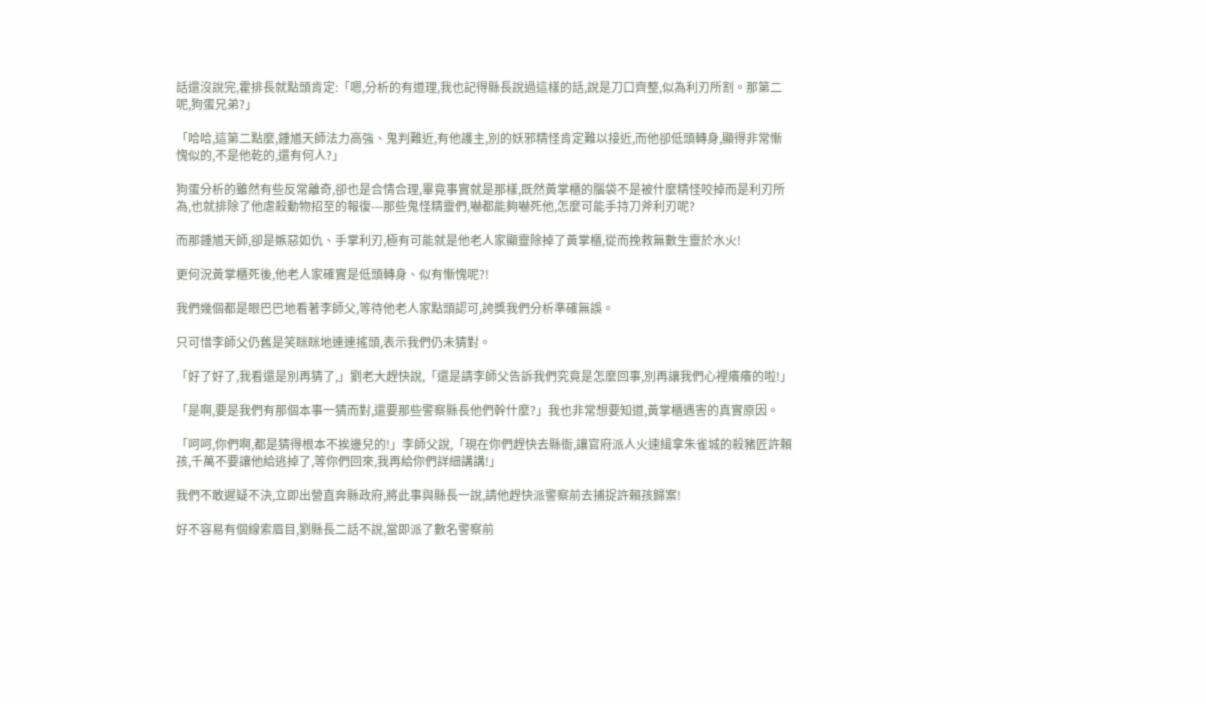話還沒說完,霍排長就點頭肯定:「嗯,分析的有道理,我也記得縣長說過這樣的話,說是刀口齊整,似為利刃所割。那第二呢,狗蛋兄弟?」

「哈哈,這第二點麼,鍾馗天師法力高強、鬼判難近,有他護主,別的妖邪精怪肯定難以接近,而他卻低頭轉身,顯得非常慚愧似的,不是他乾的,還有何人?」

狗蛋分析的雖然有些反常離奇,卻也是合情合理,畢竟事實就是那樣,既然黃掌櫃的腦袋不是被什麼精怪咬掉而是利刃所為,也就排除了他虐殺動物招至的報復---那些鬼怪精靈們,嚇都能夠嚇死他,怎麼可能手持刀斧利刃呢?

而那鍾馗天師,卻是嫉惡如仇、手掌利刃,極有可能就是他老人家顯靈除掉了黃掌櫃,從而挽救無數生靈於水火!

更何況黃掌櫃死後,他老人家確實是低頭轉身、似有慚愧呢?!

我們幾個都是眼巴巴地看著李師父,等待他老人家點頭認可,誇獎我們分析準確無誤。

只可惜李師父仍舊是笑眯眯地連連搖頭,表示我們仍未猜對。

「好了好了,我看還是別再猜了,」劉老大趕快說,「還是請李師父告訴我們究竟是怎麼回事,別再讓我們心裡癢癢的啦!」

「是啊,要是我們有那個本事一猜而對,還要那些警察縣長他們幹什麼?」我也非常想要知道,黃掌櫃遇害的真實原因。

「呵呵,你們啊,都是猜得根本不挨邊兒的!」李師父說,「現在你們趕快去縣衙,讓官府派人火速緝拿朱雀城的殺豬匠許賴孩,千萬不要讓他給逃掉了,等你們回來,我再給你們詳細講講!」

我們不敢遲疑不決,立即出營直奔縣政府,將此事與縣長一說,請他趕快派警察前去捕捉許賴孩歸案!

好不容易有個線索眉目,劉縣長二話不說,當即派了數名警察前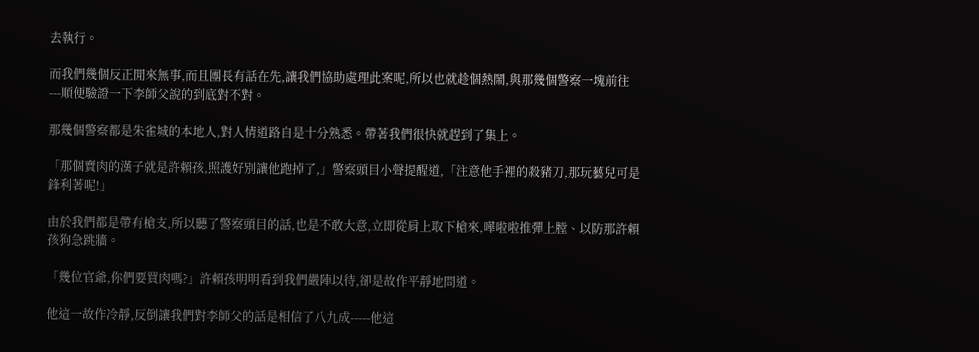去執行。

而我們幾個反正閒來無事,而且團長有話在先,讓我們協助處理此案呢,所以也就趁個熱鬧,與那幾個警察一塊前往---順便驗證一下李師父說的到底對不對。

那幾個警察都是朱雀城的本地人,對人情道路自是十分熟悉。帶著我們很快就趕到了集上。

「那個賣肉的漢子就是許賴孩,照護好別讓他跑掉了,」警察頭目小聲提醒道,「注意他手裡的殺豬刀,那玩藝兒可是鋒利著呢!」

由於我們都是帶有槍支,所以聽了警察頭目的話,也是不敢大意,立即從肩上取下槍來,嘩啦啦推彈上膛、以防那許賴孩狗急跳牆。

「幾位官爺,你們要買肉嗎?」許賴孩明明看到我們嚴陣以待,卻是故作平靜地問道。

他這一故作冷靜,反倒讓我們對李師父的話是相信了八九成-----他這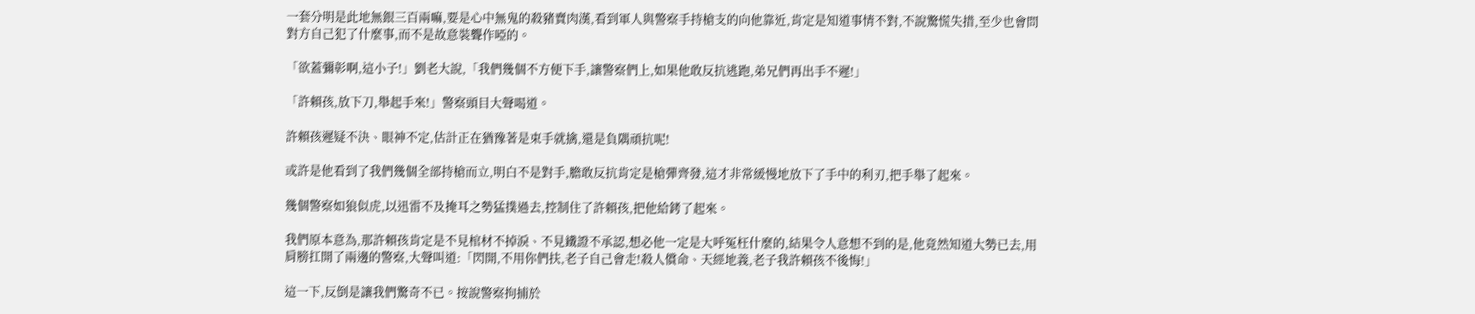一套分明是此地無銀三百兩嘛,要是心中無鬼的殺豬賣肉漢,看到軍人與警察手持槍支的向他靠近,肯定是知道事情不對,不說驚慌失措,至少也會問對方自己犯了什麼事,而不是故意裝聾作啞的。

「欲蓋彌彰啊,這小子!」劉老大說,「我們幾個不方便下手,讓警察們上,如果他敢反抗逃跑,弟兄們再出手不遲!」

「許賴孩,放下刀,舉起手來!」警察頭目大聲喝道。

許賴孩遲疑不決、眼神不定,估計正在猶豫著是束手就擒,還是負隅頑抗呢!

或許是他看到了我們幾個全部持槍而立,明白不是對手,膽敢反抗肯定是槍彈齊發,這才非常緩慢地放下了手中的利刃,把手舉了起來。

幾個警察如狼似虎,以迅雷不及掩耳之勢猛撲過去,控制住了許賴孩,把他給銬了起來。

我們原本意為,那許賴孩肯定是不見棺材不掉淚、不見鐵證不承認,想必他一定是大呼冤枉什麼的,結果令人意想不到的是,他竟然知道大勢已去,用肩膀扛開了兩邊的警察,大聲叫道:「閃開,不用你們扶,老子自己會走!殺人償命、天經地義,老子我許賴孩不後悔!」

這一下,反倒是讓我們驚奇不已。按說警察拘捕於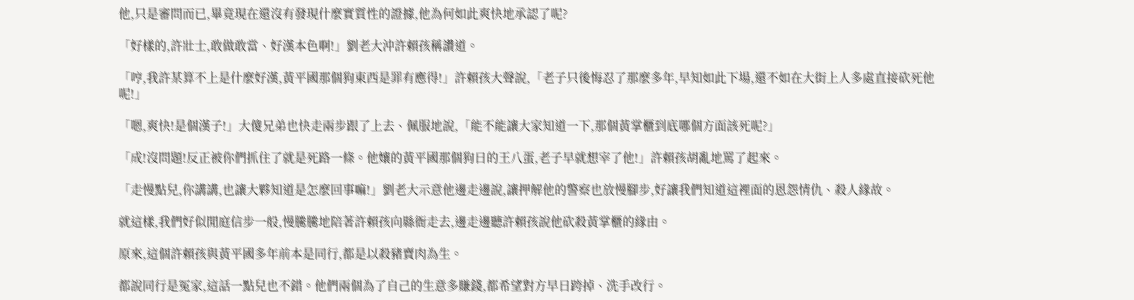他,只是審問而已,畢竟現在還沒有發現什麼實質性的證據,他為何如此爽快地承認了呢?

「好樣的,許壯士,敢做敢當、好漢本色啊!」劉老大沖許賴孩稱讚道。

「哼,我許某算不上是什麼好漢,黃平國那個狗東西是罪有應得!」許賴孩大聲說,「老子只後悔忍了那麼多年,早知如此下場,還不如在大街上人多處直接砍死他呢!」

「嗯,爽快!是個漢子!」大傻兄弟也快走兩步跟了上去、佩服地說,「能不能讓大家知道一下,那個黃掌櫃到底哪個方面該死呢?」

「成!沒問題!反正被你們抓住了就是死路一條。他孃的黃平國那個狗日的王八蛋,老子早就想宰了他!」許賴孩胡亂地罵了起來。

「走慢點兒,你講講,也讓大夥知道是怎麼回事嘛!」劉老大示意他邊走邊說,讓押解他的警察也放慢腳步,好讓我們知道這裡面的恩怨情仇、殺人緣故。

就這樣,我們好似閒庭信步一般,慢騰騰地陪著許賴孩向縣衙走去,邊走邊聽許賴孩說他砍殺黃掌櫃的緣由。

原來,這個許賴孩與黃平國多年前本是同行,都是以殺豬賣肉為生。

都說同行是冤家,這話一點兒也不錯。他們兩個為了自己的生意多賺錢,都希望對方早日跨掉、洗手改行。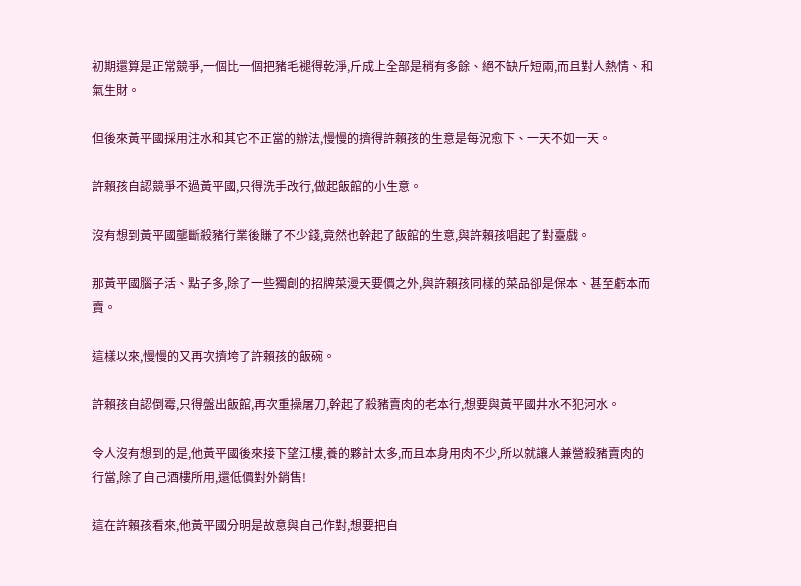初期還算是正常競爭,一個比一個把豬毛褪得乾淨,斤成上全部是稍有多餘、絕不缺斤短兩,而且對人熱情、和氣生財。

但後來黃平國採用注水和其它不正當的辦法,慢慢的擠得許賴孩的生意是每況愈下、一天不如一天。

許賴孩自認競爭不過黃平國,只得洗手改行,做起飯館的小生意。

沒有想到黃平國壟斷殺豬行業後賺了不少錢,竟然也幹起了飯館的生意,與許賴孩唱起了對臺戲。

那黃平國腦子活、點子多,除了一些獨創的招牌菜漫天要價之外,與許賴孩同樣的菜品卻是保本、甚至虧本而賣。

這樣以來,慢慢的又再次擠垮了許賴孩的飯碗。

許賴孩自認倒霉,只得盤出飯館,再次重操屠刀,幹起了殺豬賣肉的老本行,想要與黃平國井水不犯河水。

令人沒有想到的是,他黃平國後來接下望江樓,養的夥計太多,而且本身用肉不少,所以就讓人兼營殺豬賣肉的行當,除了自己酒樓所用,還低價對外銷售!

這在許賴孩看來,他黃平國分明是故意與自己作對,想要把自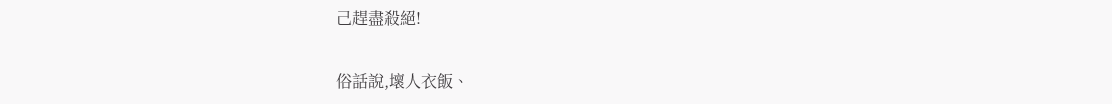己趕盡殺絕!

俗話說,壞人衣飯、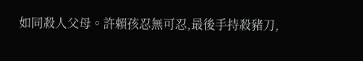如同殺人父母。許賴孩忍無可忍,最後手持殺豬刀,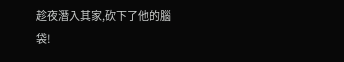趁夜潛入其家,砍下了他的腦袋!